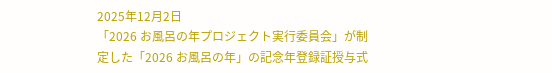2025年12月2日
「2026 お風呂の年プロジェクト実行委員会」が制定した「2026 お風呂の年」の記念年登録証授与式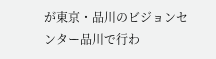が東京・品川のビジョンセンター品川で行わ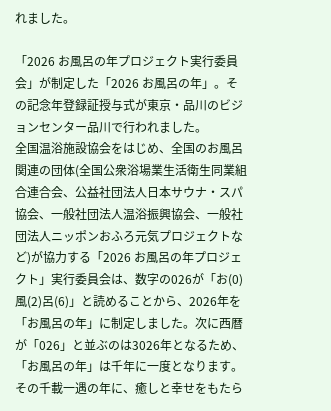れました。

「2026 お風呂の年プロジェクト実行委員会」が制定した「2026 お風呂の年」。その記念年登録証授与式が東京・品川のビジョンセンター品川で行われました。
全国温浴施設協会をはじめ、全国のお風呂関連の団体(全国公衆浴場業生活衛生同業組合連合会、公益社団法人日本サウナ・スパ協会、一般社団法人温浴振興協会、一般社団法人ニッポンおふろ元気プロジェクトなど)が協力する「2026 お風呂の年プロジェクト」実行委員会は、数字の026が「お(0)風(2)呂(6)」と読めることから、2026年を「お風呂の年」に制定しました。次に西暦が「026」と並ぶのは3026年となるため、「お風呂の年」は千年に一度となります。その千載一遇の年に、癒しと幸せをもたら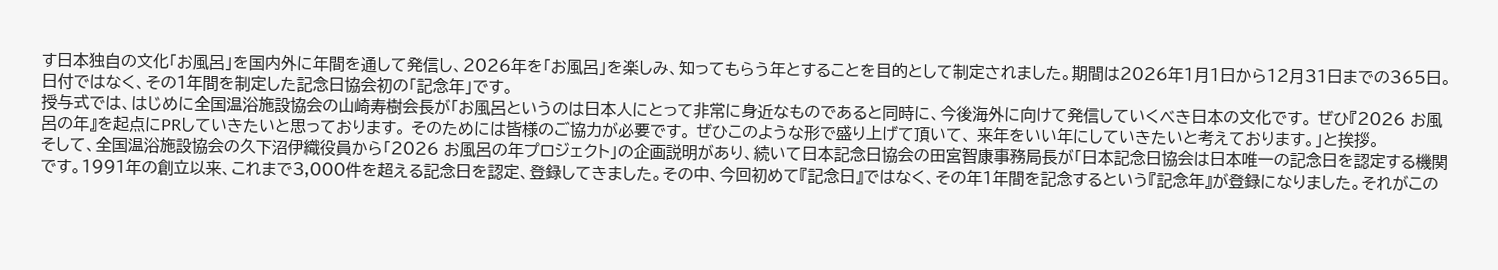す日本独自の文化「お風呂」を国内外に年間を通して発信し、2026年を「お風呂」を楽しみ、知ってもらう年とすることを目的として制定されました。期間は2026年1月1日から12月31日までの365日。日付ではなく、その1年間を制定した記念日協会初の「記念年」です。
授与式では、はじめに全国温浴施設協会の山崎寿樹会長が「お風呂というのは日本人にとって非常に身近なものであると同時に、今後海外に向けて発信していくべき日本の文化です。 ぜひ『2026 お風呂の年』を起点にPRしていきたいと思っております。 そのためには皆様のご協力が必要です。 ぜひこのような形で盛り上げて頂いて、 来年をいい年にしていきたいと考えております。」と挨拶。
そして、全国温浴施設協会の久下沼伊織役員から「2026 お風呂の年プロジェクト」の企画説明があり、続いて日本記念日協会の田宮智康事務局長が「日本記念日協会は日本唯一の記念日を認定する機関です。1991年の創立以来、これまで3,000件を超える記念日を認定、登録してきました。その中、今回初めて『記念日』ではなく、その年1年間を記念するという『記念年』が登録になりました。それがこの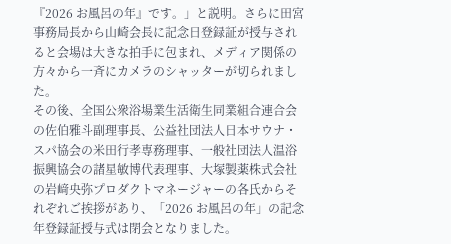『2026 お風呂の年』です。」と説明。さらに田宮事務局長から山崎会長に記念日登録証が授与されると会場は大きな拍手に包まれ、メディア関係の方々から一斉にカメラのシャッターが切られました。
その後、全国公衆浴場業生活衛生同業組合連合会の佐伯雅斗副理事長、公益社団法人日本サウナ・スパ協会の米田行孝専務理事、一般社団法人温浴振興協会の諸星敏博代表理事、大塚製薬株式会社の岩﨑央弥プロダクトマネージャーの各氏からそれぞれご挨拶があり、「2026 お風呂の年」の記念年登録証授与式は閉会となりました。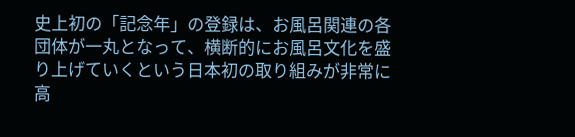史上初の「記念年」の登録は、お風呂関連の各団体が一丸となって、横断的にお風呂文化を盛り上げていくという日本初の取り組みが非常に高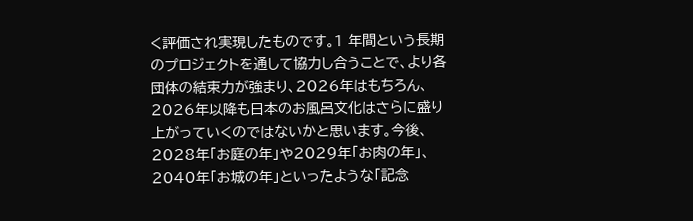く評価され実現したものです。1 年間という長期のプロジェクトを通して協力し合うことで、より各団体の結束力が強まり、2026年はもちろん、2026年以降も日本のお風呂文化はさらに盛り上がっていくのではないかと思います。今後、2028年「お庭の年」や2029年「お肉の年」、2040年「お城の年」といったような「記念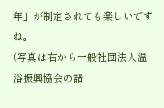年」が制定されても楽しいですね。
(写真は右から一般社団法人温浴振興協会の諸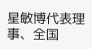星敏博代表理事、全国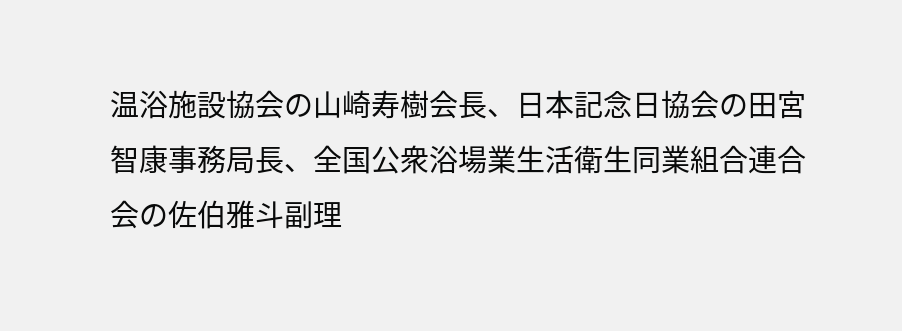温浴施設協会の山崎寿樹会長、日本記念日協会の田宮智康事務局長、全国公衆浴場業生活衛生同業組合連合会の佐伯雅斗副理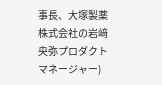事長、大塚製薬株式会社の岩﨑央弥プロダクトマネージャー)